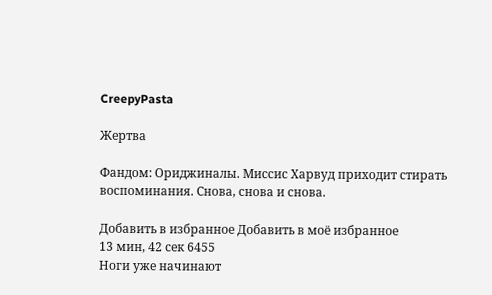CreepyPasta

Жертва

Фандом: Ориджиналы. Миссис Харвуд приходит стирать воспоминания. Снова, снова и снова.

Добавить в избранное Добавить в моё избранное
13 мин, 42 сек 6455
Ноги уже начинают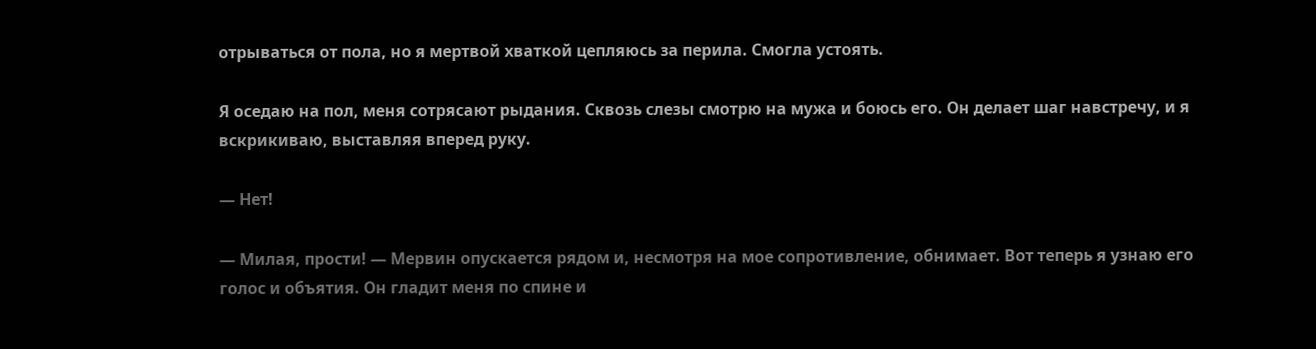отрываться от пола, но я мертвой хваткой цепляюсь за перила. Смогла устоять.

Я оседаю на пол, меня сотрясают рыдания. Сквозь слезы смотрю на мужа и боюсь его. Он делает шаг навстречу, и я вскрикиваю, выставляя вперед руку.

— Нет!

— Милая, прости! — Мервин опускается рядом и, несмотря на мое сопротивление, обнимает. Вот теперь я узнаю его голос и объятия. Он гладит меня по спине и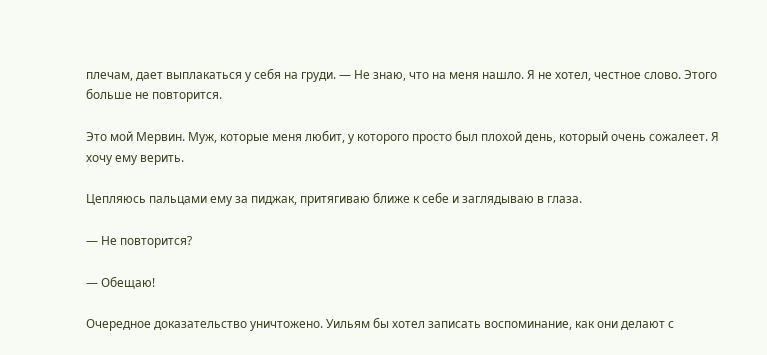плечам, дает выплакаться у себя на груди. — Не знаю, что на меня нашло. Я не хотел, честное слово. Этого больше не повторится.

Это мой Мервин. Муж, которые меня любит, у которого просто был плохой день, который очень сожалеет. Я хочу ему верить.

Цепляюсь пальцами ему за пиджак, притягиваю ближе к себе и заглядываю в глаза.

— Не повторится?

— Обещаю!

Очередное доказательство уничтожено. Уильям бы хотел записать воспоминание, как они делают с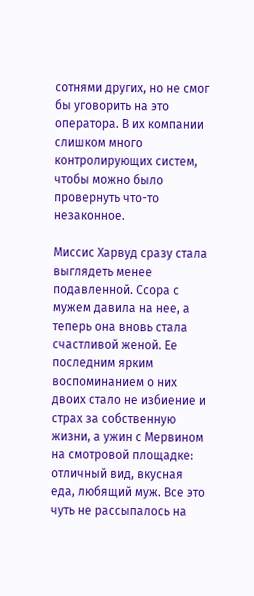сотнями других, но не смог бы уговорить на это оператора. В их компании слишком много контролирующих систем, чтобы можно было провернуть что-то незаконное.

Миссис Харвуд сразу стала выглядеть менее подавленной. Ссора с мужем давила на нее, а теперь она вновь стала счастливой женой. Ее последним ярким воспоминанием о них двоих стало не избиение и страх за собственную жизни, а ужин с Мервином на смотровой площадке: отличный вид, вкусная еда, любящий муж. Все это чуть не рассыпалось на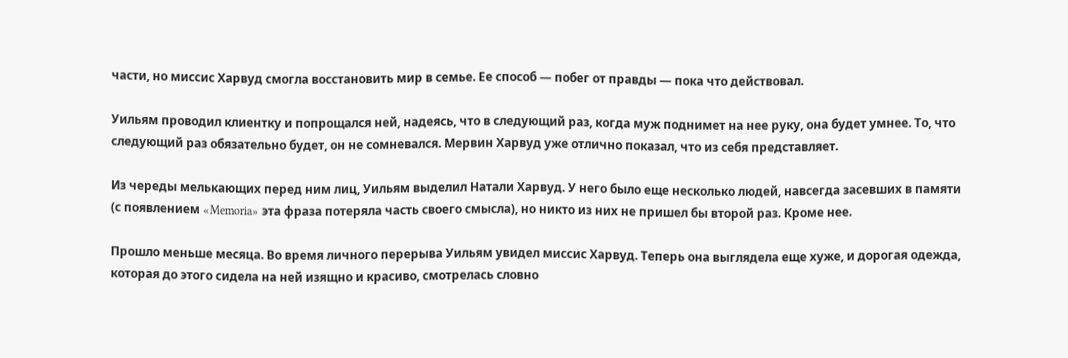части, но миссис Харвуд смогла восстановить мир в семье. Ее способ — побег от правды — пока что действовал.

Уильям проводил клиентку и попрощался ней, надеясь, что в следующий раз, когда муж поднимет на нее руку, она будет умнее. То, что следующий раз обязательно будет, он не сомневался. Мервин Харвуд уже отлично показал, что из себя представляет.

Из череды мелькающих перед ним лиц, Уильям выделил Натали Харвуд. У него было еще несколько людей, навсегда засевших в памяти (с появлением «Memoria» эта фраза потеряла часть своего смысла), но никто из них не пришел бы второй раз. Кроме нее.

Прошло меньше месяца. Во время личного перерыва Уильям увидел миссис Харвуд. Теперь она выглядела еще хуже, и дорогая одежда, которая до этого сидела на ней изящно и красиво, смотрелась словно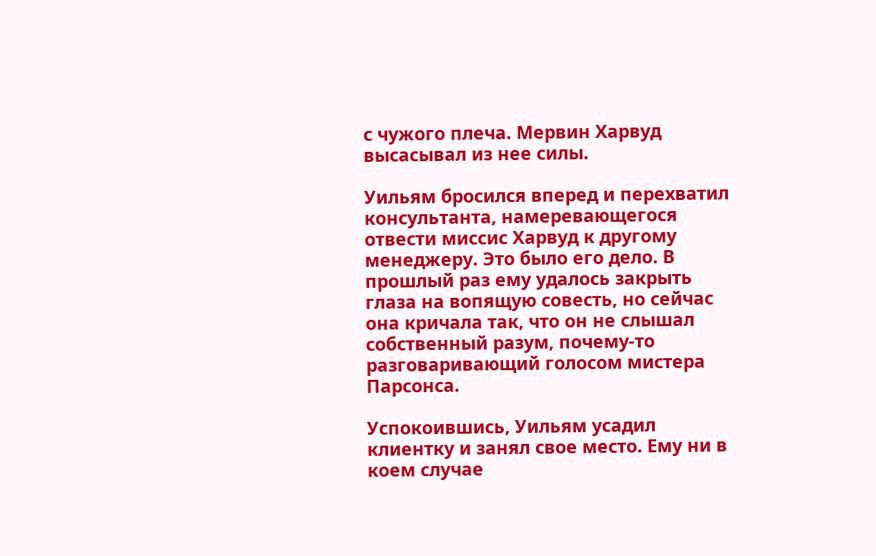с чужого плеча. Мервин Харвуд высасывал из нее силы.

Уильям бросился вперед и перехватил консультанта, намеревающегося отвести миссис Харвуд к другому менеджеру. Это было его дело. В прошлый раз ему удалось закрыть глаза на вопящую совесть, но сейчас она кричала так, что он не слышал собственный разум, почему-то разговаривающий голосом мистера Парсонса.

Успокоившись, Уильям усадил клиентку и занял свое место. Ему ни в коем случае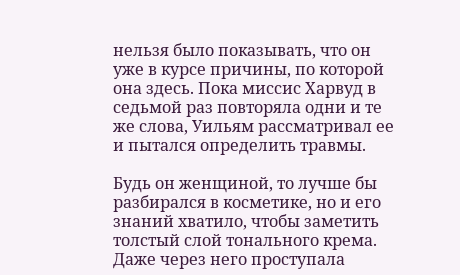нельзя было показывать, что он уже в курсе причины, по которой она здесь. Пока миссис Харвуд в седьмой раз повторяла одни и те же слова, Уильям рассматривал ее и пытался определить травмы.

Будь он женщиной, то лучше бы разбирался в косметике, но и его знаний хватило, чтобы заметить толстый слой тонального крема. Даже через него проступала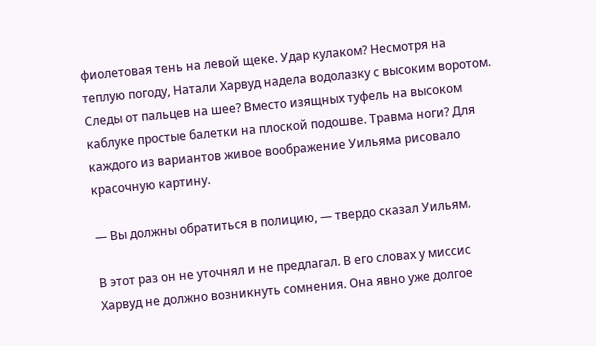фиолетовая тень на левой щеке. Удар кулаком? Несмотря на теплую погоду, Натали Харвуд надела водолазку с высоким воротом. Следы от пальцев на шее? Вместо изящных туфель на высоком каблуке простые балетки на плоской подошве. Травма ноги? Для каждого из вариантов живое воображение Уильяма рисовало красочную картину.

— Вы должны обратиться в полицию, — твердо сказал Уильям.

В этот раз он не уточнял и не предлагал. В его словах у миссис Харвуд не должно возникнуть сомнения. Она явно уже долгое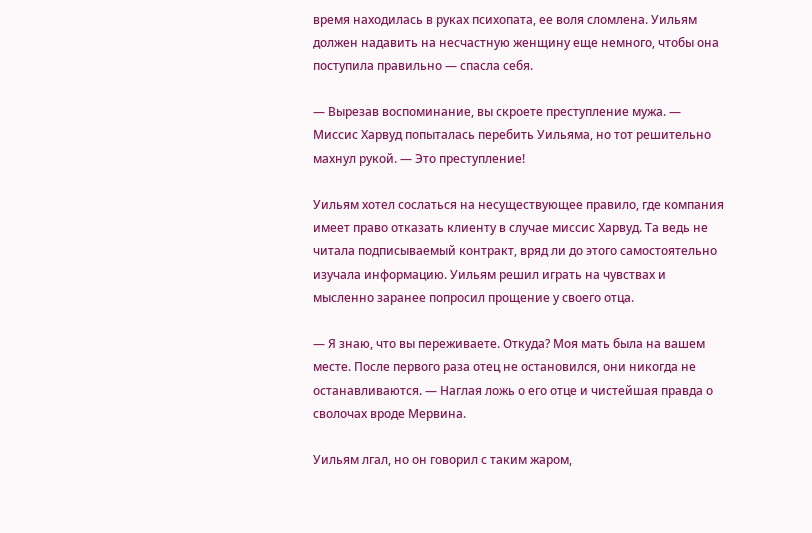время находилась в руках психопата, ее воля сломлена. Уильям должен надавить на несчастную женщину еще немного, чтобы она поступила правильно — спасла себя.

— Вырезав воспоминание, вы скроете преступление мужа. — Миссис Харвуд попыталась перебить Уильяма, но тот решительно махнул рукой. — Это преступление!

Уильям хотел сослаться на несуществующее правило, где компания имеет право отказать клиенту в случае миссис Харвуд. Та ведь не читала подписываемый контракт, вряд ли до этого самостоятельно изучала информацию. Уильям решил играть на чувствах и мысленно заранее попросил прощение у своего отца.

— Я знаю, что вы переживаете. Откуда? Моя мать была на вашем месте. После первого раза отец не остановился, они никогда не останавливаются. — Наглая ложь о его отце и чистейшая правда о сволочах вроде Мервина.

Уильям лгал, но он говорил с таким жаром,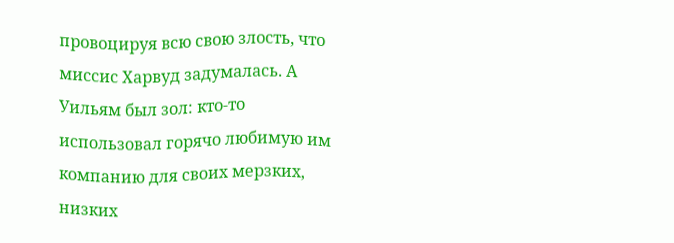провоцируя всю свою злость, что миссис Харвуд задумалась. А Уильям был зол: кто-то использовал горячо любимую им компанию для своих мерзких, низких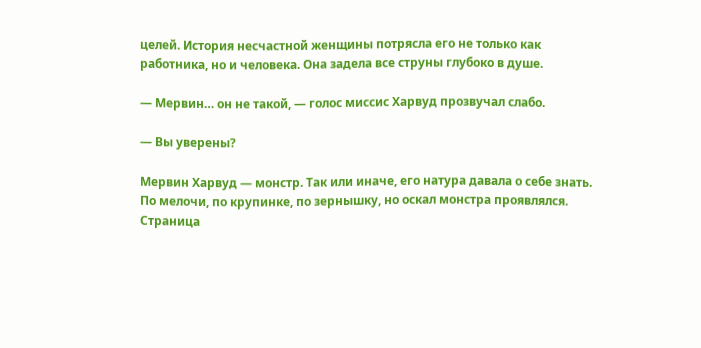целей. История несчастной женщины потрясла его не только как работника, но и человека. Она задела все струны глубоко в душе.

— Мервин… он не такой, — голос миссис Харвуд прозвучал слабо.

— Вы уверены?

Мервин Харвуд — монстр. Так или иначе, его натура давала о себе знать. По мелочи, по крупинке, по зернышку, но оскал монстра проявлялся.
Страница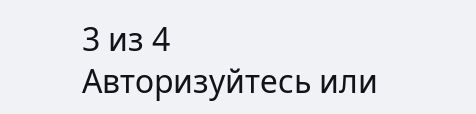3 из 4
Авторизуйтесь или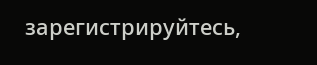зарегистрируйтесь,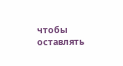чтобы оставлять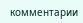комментарии